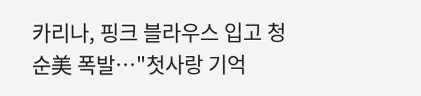카리나, 핑크 블라우스 입고 청순美 폭발…"첫사랑 기억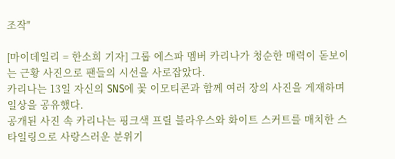조작"

[마이데일리 = 한소희 기자] 그룹 에스파 멤버 카리나가 청순한 매력이 돋보이는 근황 사진으로 팬들의 시선을 사로잡았다.
카리나는 13일 자신의 SNS에 꽃 이모티콘과 함께 여러 장의 사진을 게재하며 일상을 공유했다.
공개된 사진 속 카리나는 핑크색 프릴 블라우스와 화이트 스커트를 매치한 스타일링으로 사랑스러운 분위기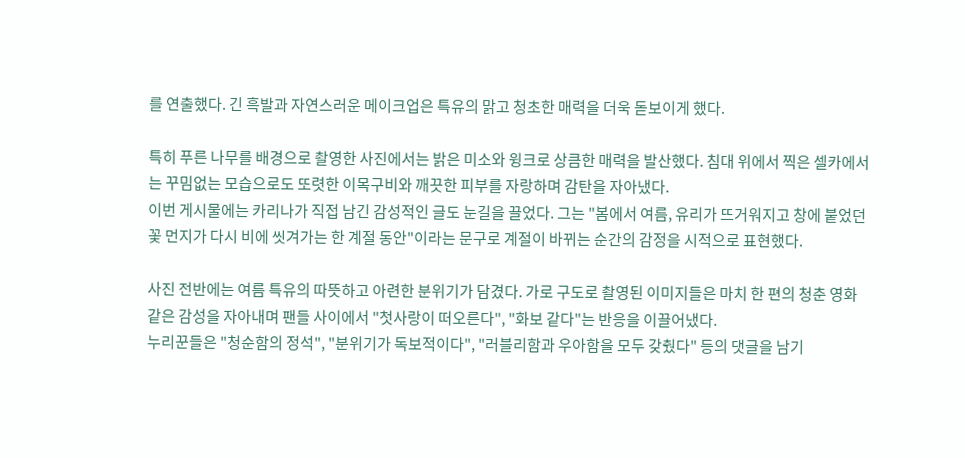를 연출했다. 긴 흑발과 자연스러운 메이크업은 특유의 맑고 청초한 매력을 더욱 돋보이게 했다.

특히 푸른 나무를 배경으로 촬영한 사진에서는 밝은 미소와 윙크로 상큼한 매력을 발산했다. 침대 위에서 찍은 셀카에서는 꾸밈없는 모습으로도 또렷한 이목구비와 깨끗한 피부를 자랑하며 감탄을 자아냈다.
이번 게시물에는 카리나가 직접 남긴 감성적인 글도 눈길을 끌었다. 그는 "봄에서 여름, 유리가 뜨거워지고 창에 붙었던 꽃 먼지가 다시 비에 씻겨가는 한 계절 동안"이라는 문구로 계절이 바뀌는 순간의 감정을 시적으로 표현했다.

사진 전반에는 여름 특유의 따뜻하고 아련한 분위기가 담겼다. 가로 구도로 촬영된 이미지들은 마치 한 편의 청춘 영화 같은 감성을 자아내며 팬들 사이에서 "첫사랑이 떠오른다", "화보 같다"는 반응을 이끌어냈다.
누리꾼들은 "청순함의 정석", "분위기가 독보적이다", "러블리함과 우아함을 모두 갖췄다" 등의 댓글을 남기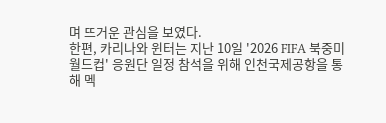며 뜨거운 관심을 보였다.
한편, 카리나와 윈터는 지난 10일 '2026 FIFA 북중미 월드컵' 응원단 일정 참석을 위해 인천국제공항을 통해 멕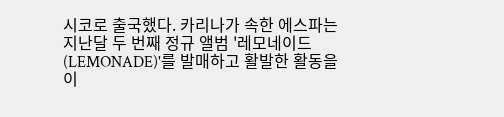시코로 출국했다. 카리나가 속한 에스파는 지난달 두 번째 정규 앨범 '레모네이드(LEMONADE)'를 발매하고 활발한 활동을 이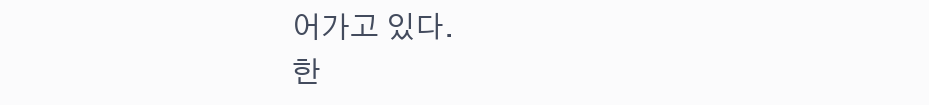어가고 있다.
한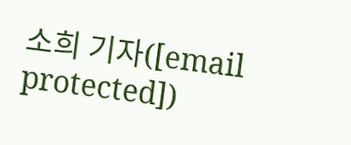소희 기자([email protected])